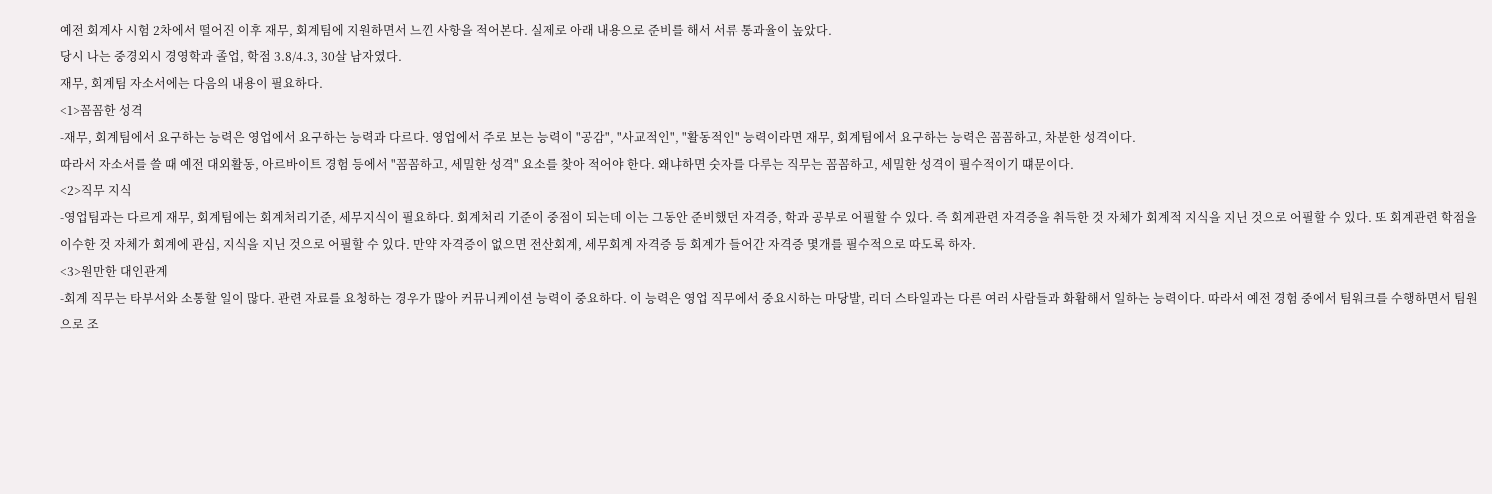예전 회계사 시험 2차에서 떨어진 이후 재무, 회계팀에 지원하면서 느낀 사항을 적어본다. 실제로 아래 내용으로 준비를 해서 서류 통과율이 높았다.
당시 나는 중경외시 경영학과 졸업, 학점 3.8/4.3, 30살 남자였다.
재무, 회계팀 자소서에는 다음의 내용이 필요하다.
<1>꼼꼼한 성격
-재무, 회계팀에서 요구하는 능력은 영업에서 요구하는 능력과 다르다. 영업에서 주로 보는 능력이 "공감", "사교적인", "활동적인" 능력이라면 재무, 회계팀에서 요구하는 능력은 꼼꼼하고, 차분한 성격이다.
따라서 자소서를 쓸 때 예전 대외활동, 아르바이트 경험 등에서 "꼼꼼하고, 세밀한 성격" 요소를 찾아 적어야 한다. 왜냐하면 숫자를 다루는 직무는 꼼꼼하고, 세밀한 성격이 필수적이기 떄문이다.
<2>직무 지식
-영업팀과는 다르게 재무, 회계팀에는 회계처리기준, 세무지식이 필요하다. 회계처리 기준이 중점이 되는데 이는 그동안 준비했던 자격증, 학과 공부로 어필할 수 있다. 즉 회계관련 자격증을 취득한 것 자체가 회계적 지식을 지닌 것으로 어필할 수 있다. 또 회계관련 학점을 이수한 것 자체가 회계에 관심, 지식을 지닌 것으로 어필할 수 있다. 만약 자격증이 없으면 전산회계, 세무회계 자격증 등 회계가 들어간 자격증 몇개를 필수적으로 따도록 하자.
<3>원만한 대인관계
-회계 직무는 타부서와 소통할 일이 많다. 관련 자료를 요청하는 경우가 많아 커뮤니케이션 능력이 중요하다. 이 능력은 영업 직무에서 중요시하는 마당발, 리더 스타일과는 다른 여러 사람들과 화홥해서 일하는 능력이다. 따라서 예전 경험 중에서 팀워크를 수행하면서 팀원으로 조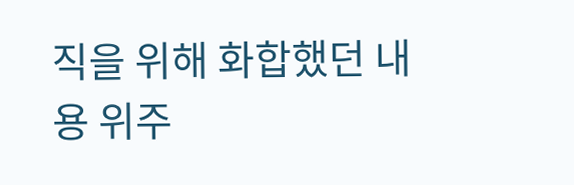직을 위해 화합했던 내용 위주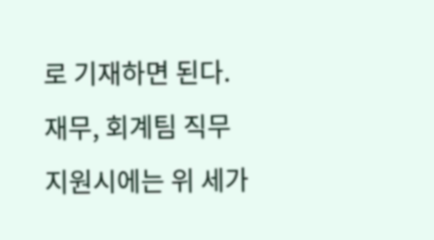로 기재하면 된다.
재무, 회계팀 직무 지원시에는 위 세가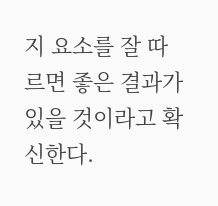지 요소를 잘 따르면 좋은 결과가 있을 것이라고 확신한다.